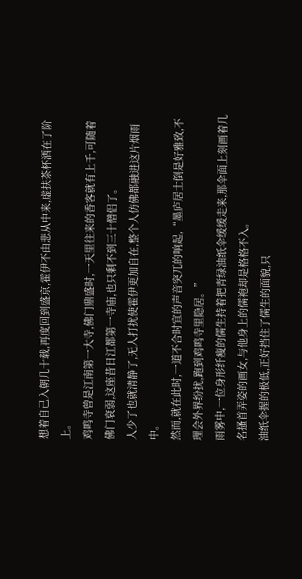想着自己入朝几十载,再度回到盛京,霍伊不由悲从中来,虚扶茶杯洒在了阶上。
鸡鸣寺曾是江南第一大寺,佛门鼎盛时,一天里往来的香客就有上千,可随着佛门衰弱,这座昔日江都第一寺庙,也只剩不到三十僧侣了。
人少了也就清静了,无人打扰使霍伊更加自在,整个人仿佛都融进这片烟雨中。
然而,就在此时,一道不合时宜的声音突兀的响起,“墨庐居士倒是好雅致,不理会外界纷扰,跑到鸡鸣寺里隐居。”
雨雾中,一位身形纤瘦的儒生持着把青绿油纸伞缓缓走来,那伞面上刻画着几名搔首弄姿的画女,与他身上的儒袍却是格格不入。
油纸伞握的极低,正好挡住了儒生的面貌,只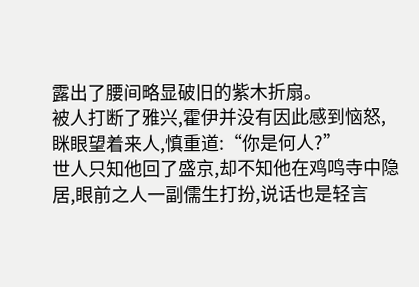露出了腰间略显破旧的紫木折扇。
被人打断了雅兴,霍伊并没有因此感到恼怒,眯眼望着来人,慎重道:“你是何人?”
世人只知他回了盛京,却不知他在鸡鸣寺中隐居,眼前之人一副儒生打扮,说话也是轻言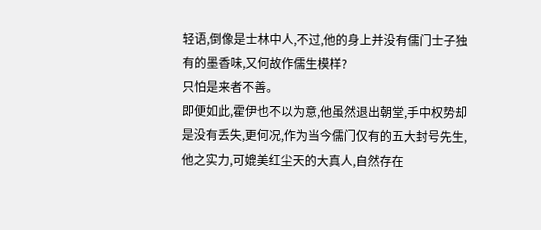轻语,倒像是士林中人,不过,他的身上并没有儒门士子独有的墨香味,又何故作儒生模样?
只怕是来者不善。
即便如此,霍伊也不以为意,他虽然退出朝堂,手中权势却是没有丢失,更何况,作为当今儒门仅有的五大封号先生,他之实力,可媲美红尘天的大真人,自然存在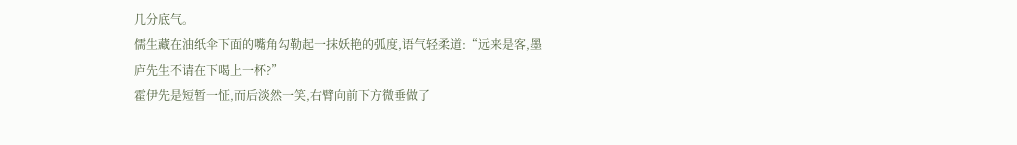几分底气。
儒生藏在油纸伞下面的嘴角勾勒起一抹妖艳的弧度,语气轻柔道:“远来是客,墨庐先生不请在下喝上一杯?”
霍伊先是短暂一怔,而后淡然一笑,右臂向前下方微垂做了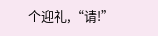个迎礼,“请!”